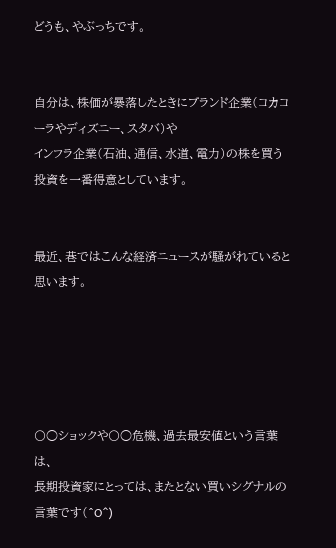どうも、やぶっちです。


自分は、株価が暴落したときにブランド企業(コカコーラやディズニー、スタバ)や
インフラ企業(石油、通信、水道、電力)の株を買う投資を一番得意としています。


最近、巷ではこんな経済ニュースが騒がれていると思います。





〇○ショックや〇○危機、過去最安値という言葉は、
長期投資家にとっては、またとない買いシグナルの言葉です(^O^)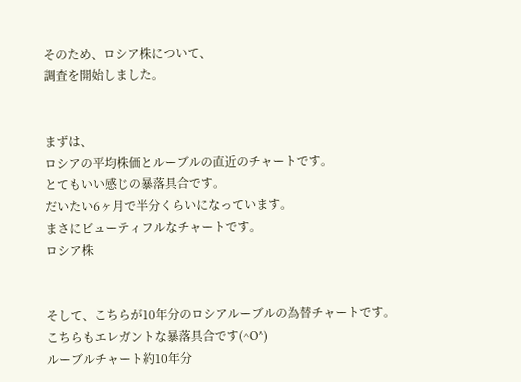そのため、ロシア株について、
調査を開始しました。


まずは、
ロシアの平均株価とルーブルの直近のチャートです。
とてもいい感じの暴落具合です。
だいたい6ヶ月で半分くらいになっています。
まさにビューティフルなチャートです。
ロシア株


そして、こちらが10年分のロシアルーブルの為替チャートです。
こちらもエレガントな暴落具合です(^O^)
ルーブルチャート約10年分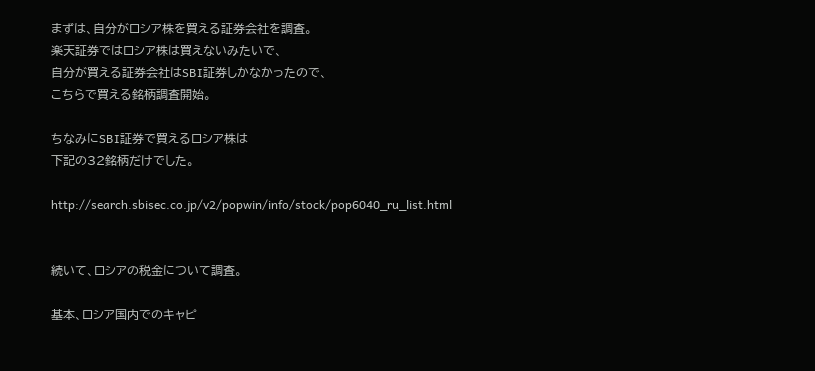まずは、自分がロシア株を買える証券会社を調査。
楽天証券ではロシア株は買えないみたいで、
自分が買える証券会社はSBI証券しかなかったので、
こちらで買える銘柄調査開始。

ちなみにSBI証券で買えるロシア株は
下記の32銘柄だけでした。

http://search.sbisec.co.jp/v2/popwin/info/stock/pop6040_ru_list.html


続いて、ロシアの税金について調査。

基本、ロシア国内でのキャピ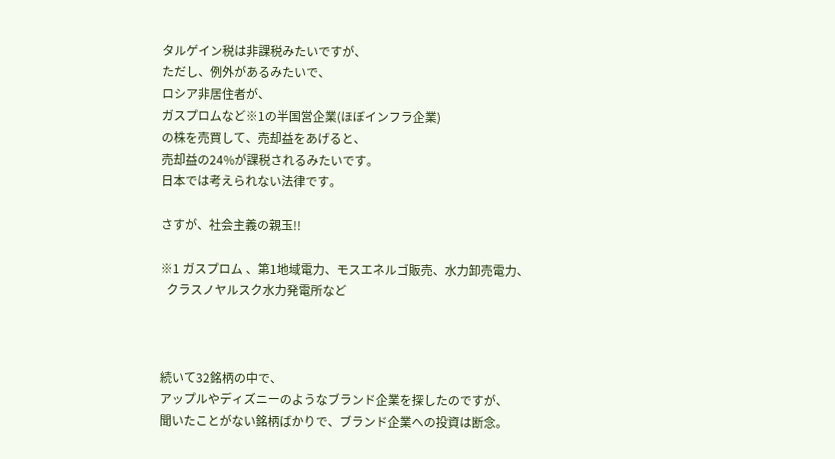タルゲイン税は非課税みたいですが、
ただし、例外があるみたいで、
ロシア非居住者が、
ガスプロムなど※1の半国営企業(ほぼインフラ企業)
の株を売買して、売却益をあげると、
売却益の24%が課税されるみたいです。
日本では考えられない法律です。

さすが、社会主義の親玉!!

※1 ガスプロム 、第1地域電力、モスエネルゴ販売、水力卸売電力、
  クラスノヤルスク水力発電所など



続いて32銘柄の中で、
アップルやディズニーのようなブランド企業を探したのですが、
聞いたことがない銘柄ばかりで、ブランド企業への投資は断念。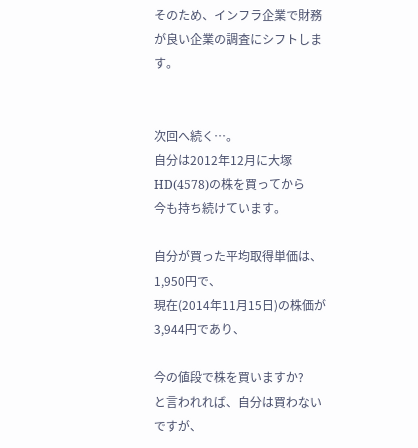そのため、インフラ企業で財務が良い企業の調査にシフトします。


次回へ続く…。
自分は2012年12月に大塚HD(4578)の株を買ってから
今も持ち続けています。

自分が買った平均取得単価は、1,950円で、
現在(2014年11月15日)の株価が3,944円であり、

今の値段で株を買いますか?
と言われれば、自分は買わないですが、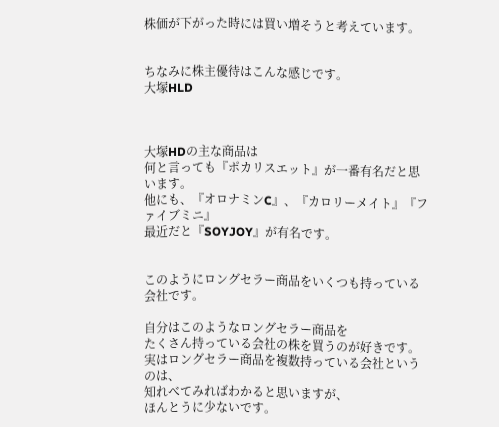株価が下がった時には買い増そうと考えています。


ちなみに株主優待はこんな感じです。
大塚HLD



大塚HDの主な商品は
何と言っても『ポカリスエット』が一番有名だと思います。
他にも、『オロナミンC』、『カロリーメイト』『ファイブミニ』
最近だと『SOYJOY』が有名です。


このようにロングセラー商品をいくつも持っている会社です。

自分はこのようなロングセラー商品を
たくさん持っている会社の株を買うのが好きです。
実はロングセラー商品を複数持っている会社というのは、
知れべてみればわかると思いますが、
ほんとうに少ないです。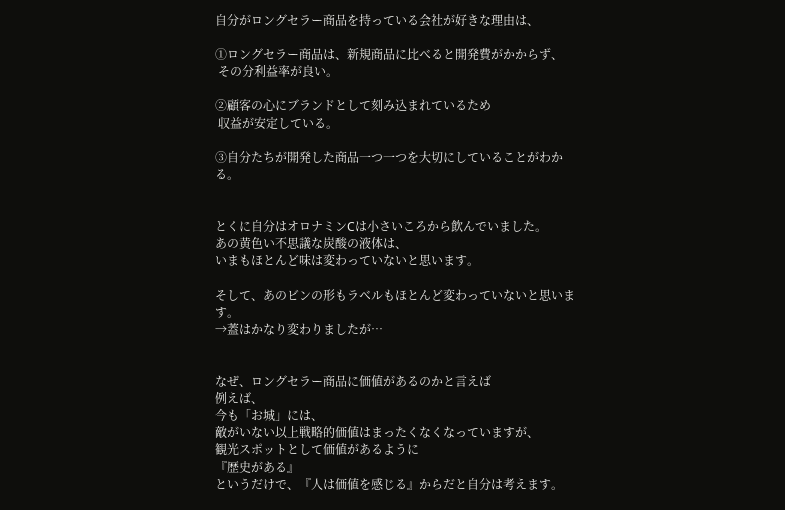自分がロングセラー商品を持っている会社が好きな理由は、

①ロングセラー商品は、新規商品に比べると開発費がかからず、
 その分利益率が良い。

②顧客の心にブランドとして刻み込まれているため
 収益が安定している。

③自分たちが開発した商品一つ一つを大切にしていることがわかる。


とくに自分はオロナミンCは小さいころから飲んでいました。
あの黄色い不思議な炭酸の液体は、
いまもほとんど味は変わっていないと思います。

そして、あのビンの形もラベルもほとんど変わっていないと思います。
→蓋はかなり変わりましたが…


なぜ、ロングセラー商品に価値があるのかと言えば
例えば、
今も「お城」には、
敵がいない以上戦略的価値はまったくなくなっていますが、
観光スポットとして価値があるように
『歴史がある』
というだけで、『人は価値を感じる』からだと自分は考えます。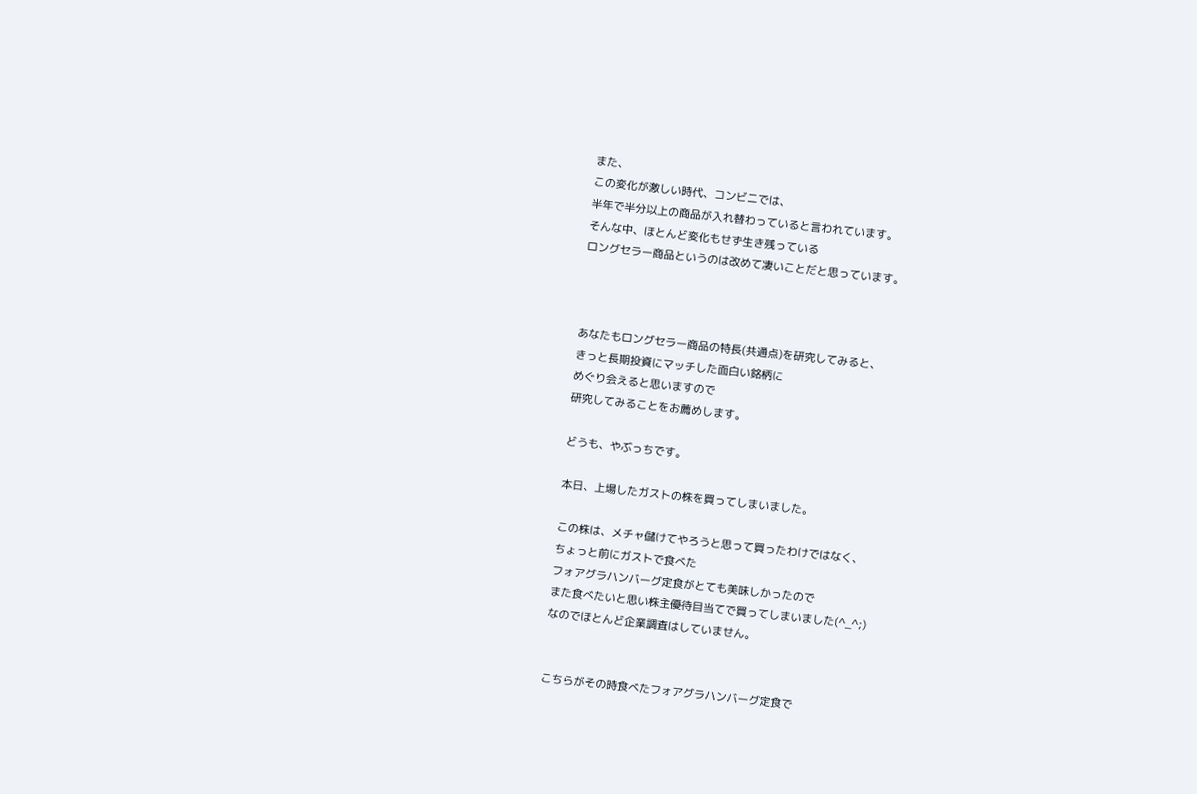また、
この変化が激しい時代、コンビニでは、
半年で半分以上の商品が入れ替わっていると言われています。
そんな中、ほとんど変化もせず生き残っている
ロングセラー商品というのは改めて凄いことだと思っています。



あなたもロングセラー商品の特長(共通点)を研究してみると、
きっと長期投資にマッチした面白い銘柄に
めぐり会えると思いますので
研究してみることをお薦めします。

どうも、やぶっちです。

本日、上場したガストの株を買ってしまいました。

この株は、メチャ儲けてやろうと思って買ったわけではなく、
ちょっと前にガストで食べた
フォアグラハンバーグ定食がとても美味しかったので
また食べたいと思い株主優待目当てで買ってしまいました(^_^;)
なのでほとんど企業調査はしていません。


こちらがその時食べたフォアグラハンバーグ定食で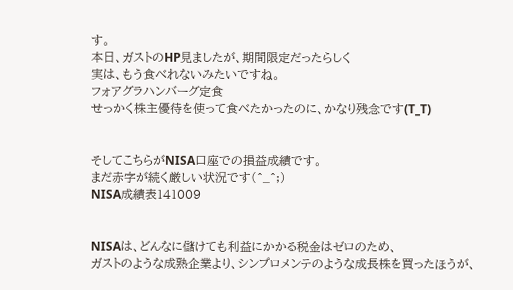す。
本日、ガストのHP見ましたが、期間限定だったらしく
実は、もう食べれないみたいですね。
フォアグラハンバーグ定食
せっかく株主優待を使って食べたかったのに、かなり残念です(T_T)


そしてこちらがNISA口座での損益成績です。
まだ赤字が続く厳しい状況です(^_^;)
NISA成績表141009


NISAは、どんなに儲けても利益にかかる税金はゼロのため、
ガストのような成熟企業より、シンプロメンテのような成長株を買ったほうが、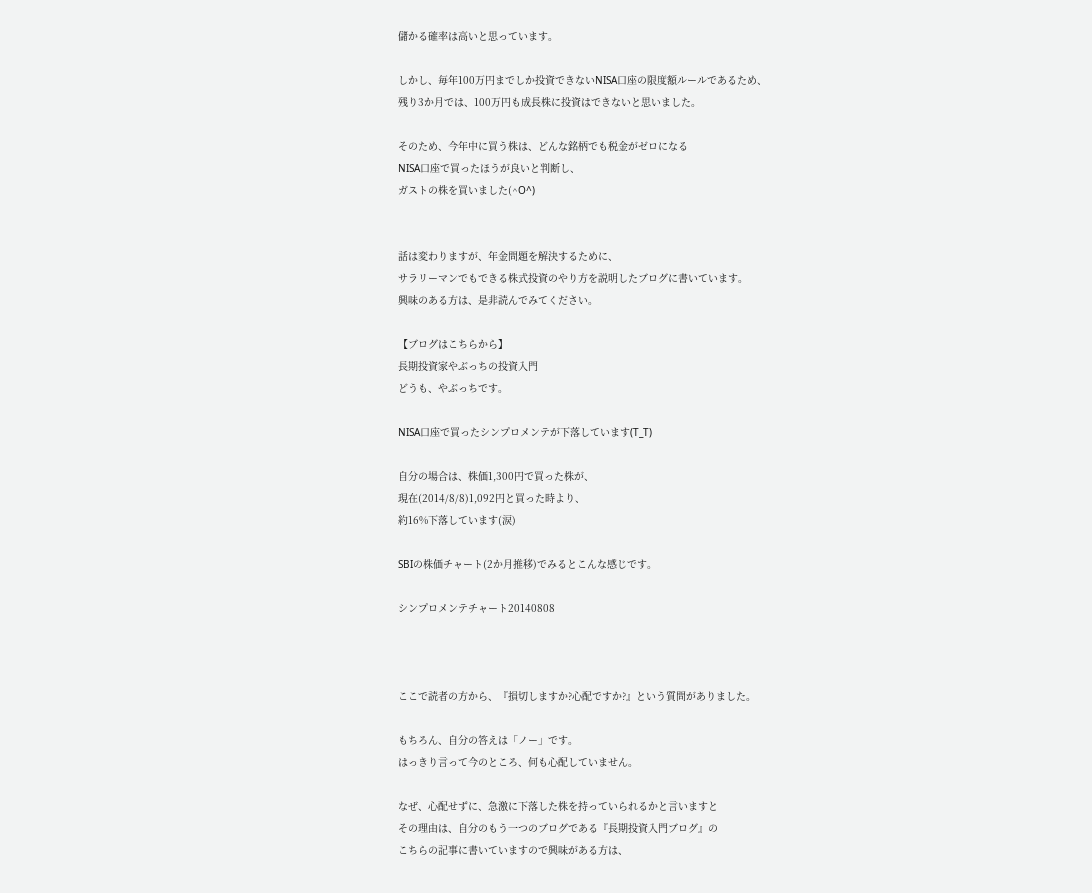儲かる確率は高いと思っています。

しかし、毎年100万円までしか投資できないNISA口座の限度額ルールであるため、
残り3か月では、100万円も成長株に投資はできないと思いました。

そのため、今年中に買う株は、どんな銘柄でも税金がゼロになる
NISA口座で買ったほうが良いと判断し、
ガストの株を買いました(^O^)


話は変わりますが、年金問題を解決するために、
サラリーマンでもできる株式投資のやり方を説明したブログに書いています。
興味のある方は、是非読んでみてください。

【ブログはこちらから】
長期投資家やぶっちの投資入門
どうも、やぶっちです。

NISA口座で買ったシンプロメンテが下落しています(T_T)

自分の場合は、株価1,300円で買った株が、
現在(2014/8/8)1,092円と買った時より、
約16%下落しています(涙)

SBIの株価チャート(2か月推移)でみるとこんな感じです。

シンプロメンテチャート20140808



ここで読者の方から、『損切しますか?心配ですか?』という質問がありました。

もちろん、自分の答えは「ノー」です。
はっきり言って今のところ、何も心配していません。

なぜ、心配せずに、急激に下落した株を持っていられるかと言いますと
その理由は、自分のもう一つのブログである『長期投資入門ブログ』の
こちらの記事に書いていますので興味がある方は、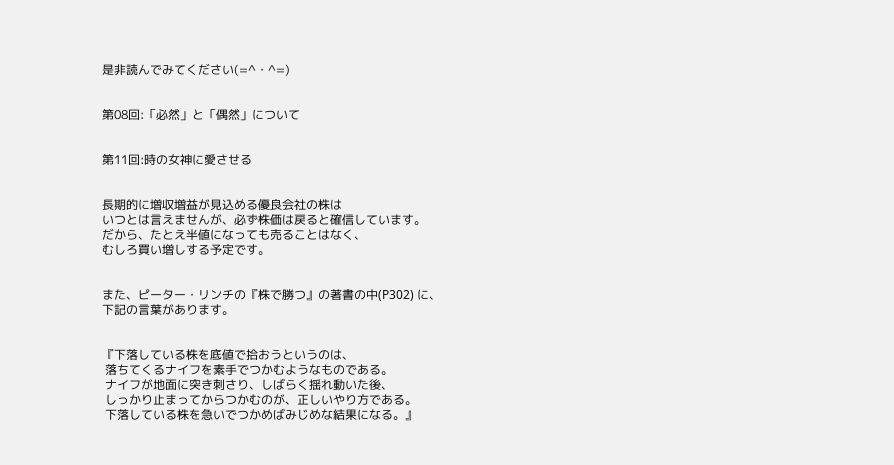是非読んでみてください(=^・^=)


第08回:「必然」と「偶然」について


第11回:時の女神に愛させる


長期的に増収増益が見込める優良会社の株は
いつとは言えませんが、必ず株価は戻ると確信しています。
だから、たとえ半値になっても売ることはなく、
むしろ買い増しする予定です。


また、ピーター・リンチの『株で勝つ』の著書の中(P302) に、
下記の言葉があります。


『下落している株を底値で拾おうというのは、
 落ちてくるナイフを素手でつかむようなものである。
 ナイフが地面に突き刺さり、しばらく揺れ動いた後、
 しっかり止まってからつかむのが、正しいやり方である。
 下落している株を急いでつかめばみじめな結果になる。』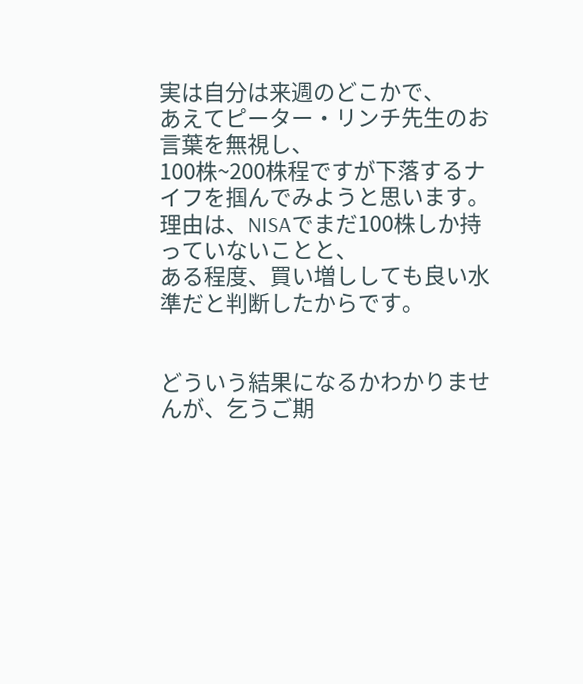実は自分は来週のどこかで、
あえてピーター・リンチ先生のお言葉を無視し、
100株~200株程ですが下落するナイフを掴んでみようと思います。
理由は、NISAでまだ100株しか持っていないことと、
ある程度、買い増ししても良い水準だと判断したからです。


どういう結果になるかわかりませんが、乞うご期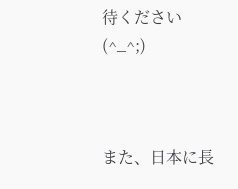待ください(^_^;)



また、日本に長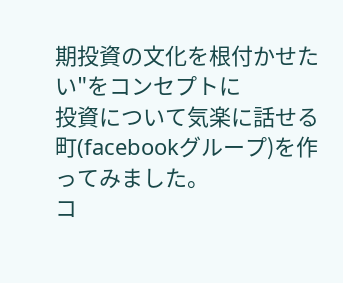期投資の文化を根付かせたい"をコンセプトに
投資について気楽に話せる町(facebookグループ)を作ってみました。
コ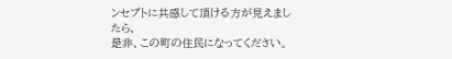ンセプトに共感して頂ける方が見えましたら、
是非、この町の住民になってください。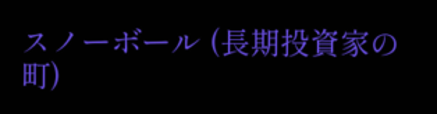スノーボール (長期投資家の町)